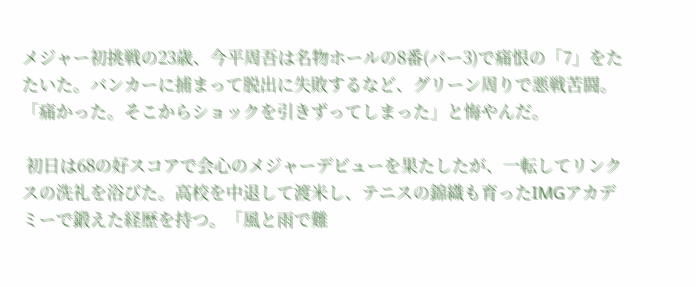メジャー初挑戦の23歳、今平周吾は名物ホールの8番(パー3)で痛恨の「7」をたたいた。バンカーに捕まって脱出に失敗するなど、グリーン周りで悪戦苦闘。「痛かった。そこからショックを引きずってしまった」と悔やんだ。

 初日は68の好スコアで会心のメジャーデビューを果たしたが、一転してリンクスの洗礼を浴びた。高校を中退して渡米し、テニスの錦織も育ったIMGアカデミーで鍛えた経歴を持つ。「風と雨で難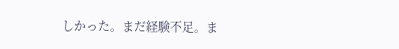しかった。まだ経験不足。ま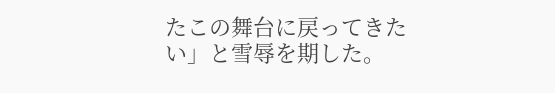たこの舞台に戻ってきたい」と雪辱を期した。